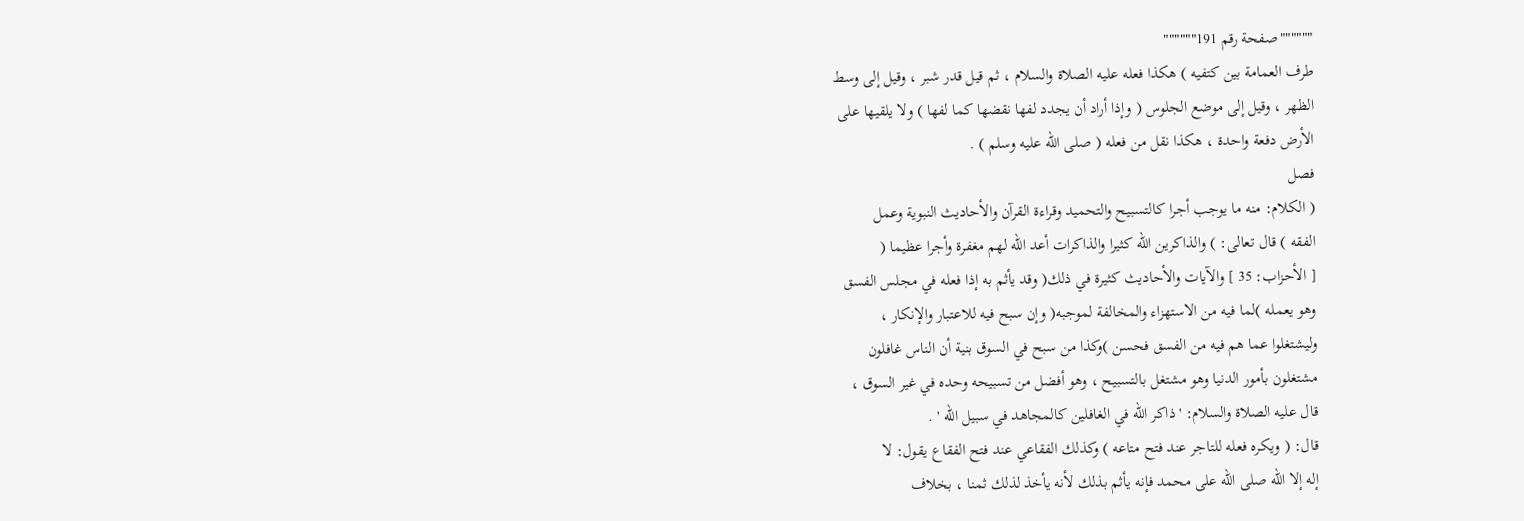""""""صفحة رقم 191""""""
طرف العمامة بين كتفيه ) هكذا فعله عليه الصلاة والسلام ، ثم قيل قدر شبر ، وقيل إلى وسط
الظهر ، وقيل إلى موضع الجلوس ( وإذا أراد أن يجدد لفها نقضها كما لفها ) ولا يلقيها على
الأرض دفعة واحدة ، هكذا نقل من فعله ( صلى الله عليه وسلم ) .
فصل
( الكلام: منه ما يوجب أجرا كالتسبيح والتحميد وقراءة القرآن والأحاديث النبوية وعمل
الفقه ) قال تعالى: ) والذاكرين الله كثيرا والذاكرات أعد الله لهم مغفرة وأجرا عظيما (
[ الأحزاب: 35 ] والآيات والأحاديث كثيرة في ذلك( وقد يأثم به إذا فعله في مجلس الفسق
وهو يعمله )لما فيه من الاستهزاء والمخالفة لموجبه( وإن سبح فيه للاعتبار والإنكار ،
وليشتغلوا عما هم فيه من الفسق فحسن )وكذا من سبح في السوق بنية أن الناس غافلون
مشتغلون بأمور الدنيا وهو مشتغل بالتسبيح ، وهو أفضل من تسبيحه وحده في غير السوق ،
قال عليه الصلاة والسلام: ' ذاكر الله في الغافلين كالمجاهد في سبيل الله ' .
قال: ( ويكره فعله للتاجر عند فتح متاعه ) وكذلك الفقاعي عند فتح الفقاع يقول: لا
إله إلا الله صلى الله على محمد فإنه يأثم بذلك لأنه يأخذ لذلك ثمنا ، بخلاف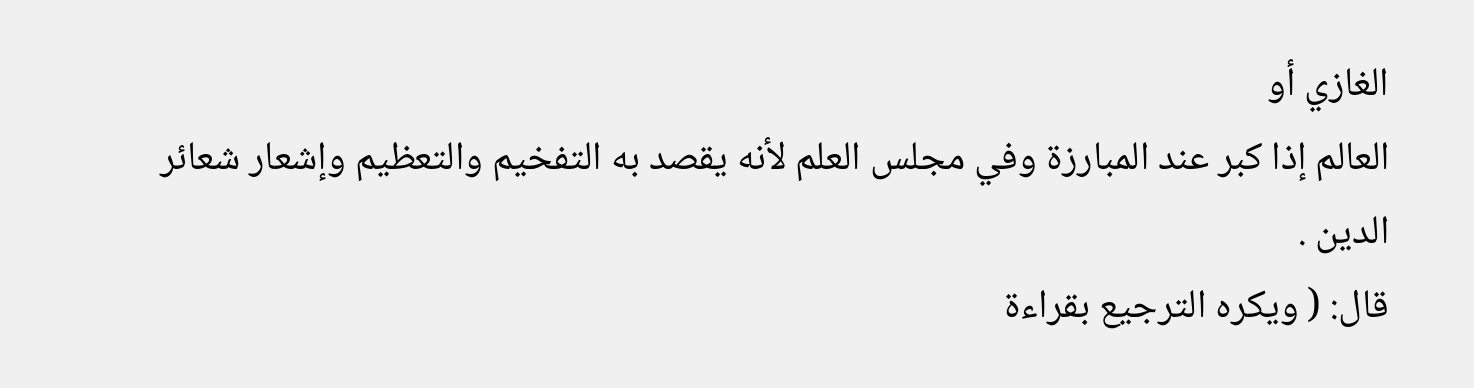الغازي أو
العالم إذا كبر عند المبارزة وفي مجلس العلم لأنه يقصد به التفخيم والتعظيم وإشعار شعائر
الدين .
قال: ( ويكره الترجيع بقراءة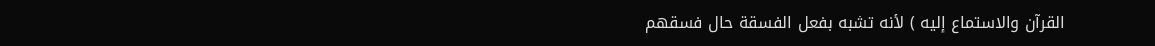القرآن والاستماع إليه ) لأنه تشبه بفعل الفسقة حال فسقهم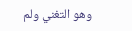وهو التغني ولم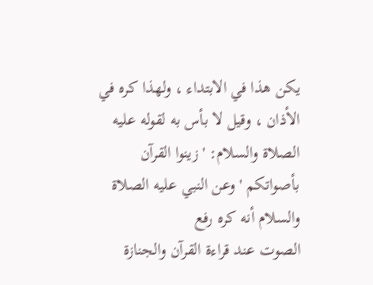يكن هذا في الابتداء ، ولهذا كره في الأذان ، وقيل لا بأس به لقوله عليه
الصلاة والسلام: ' زينوا القرآن بأصواتكم ' وعن النبي عليه الصلاة والسلام أنه كره رفع
الصوت عند قراءة القرآن والجنازة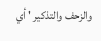والزحف والتذكير ' أي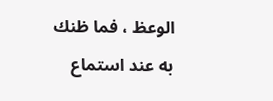الوعظ ، فما ظنك به عند استماع